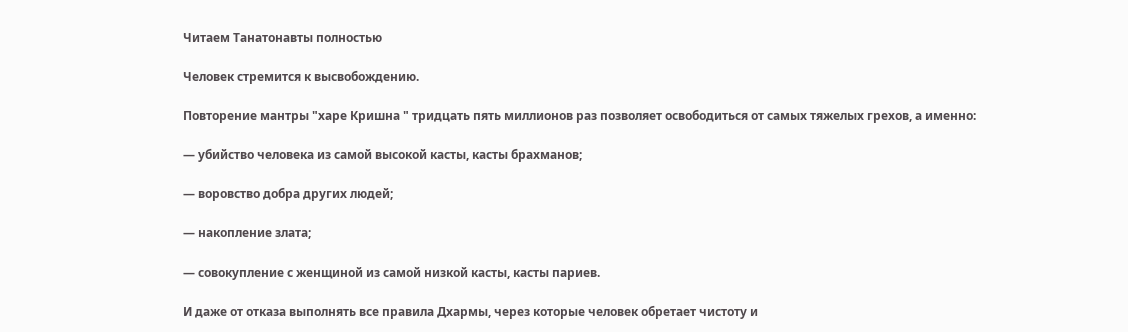Читаем Танатонавты полностью

Человек стремится к высвобождению.

Повторение мантры "харе Кришна " тридцать пять миллионов раз позволяет освободиться от самых тяжелых грехов, а именно:

— убийство человека из самой высокой касты, касты брахманов;

— воровство добра других людей;

— накопление злата;

— совокупление с женщиной из самой низкой касты, касты париев.

И даже от отказа выполнять все правила Дхармы, через которые человек обретает чистоту и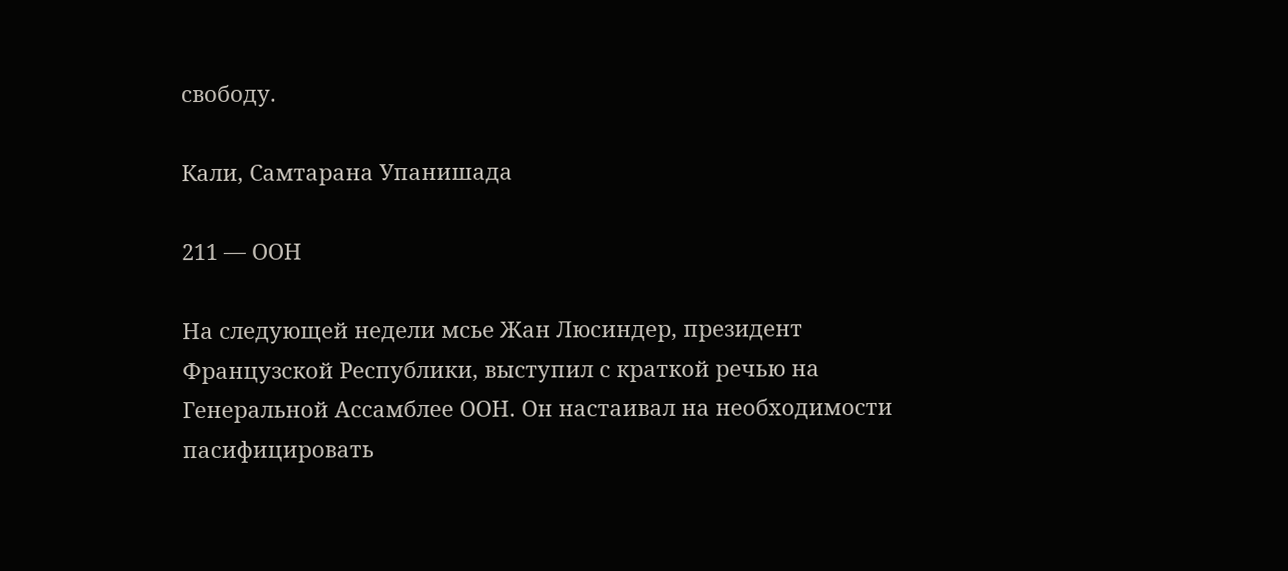свободу.

Кали, Самтарана Упанишада

211 — ООН

На следующей недели мсье Жан Люсиндер, президент Французской Республики, выступил с краткой речью на Генеральной Ассамблее ООН. Он настаивал на необходимости пасифицировать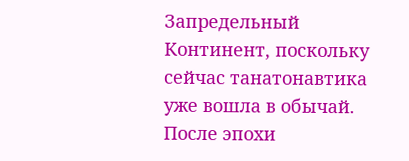Запредельный Континент, поскольку сейчас танатонавтика уже вошла в обычай. После эпохи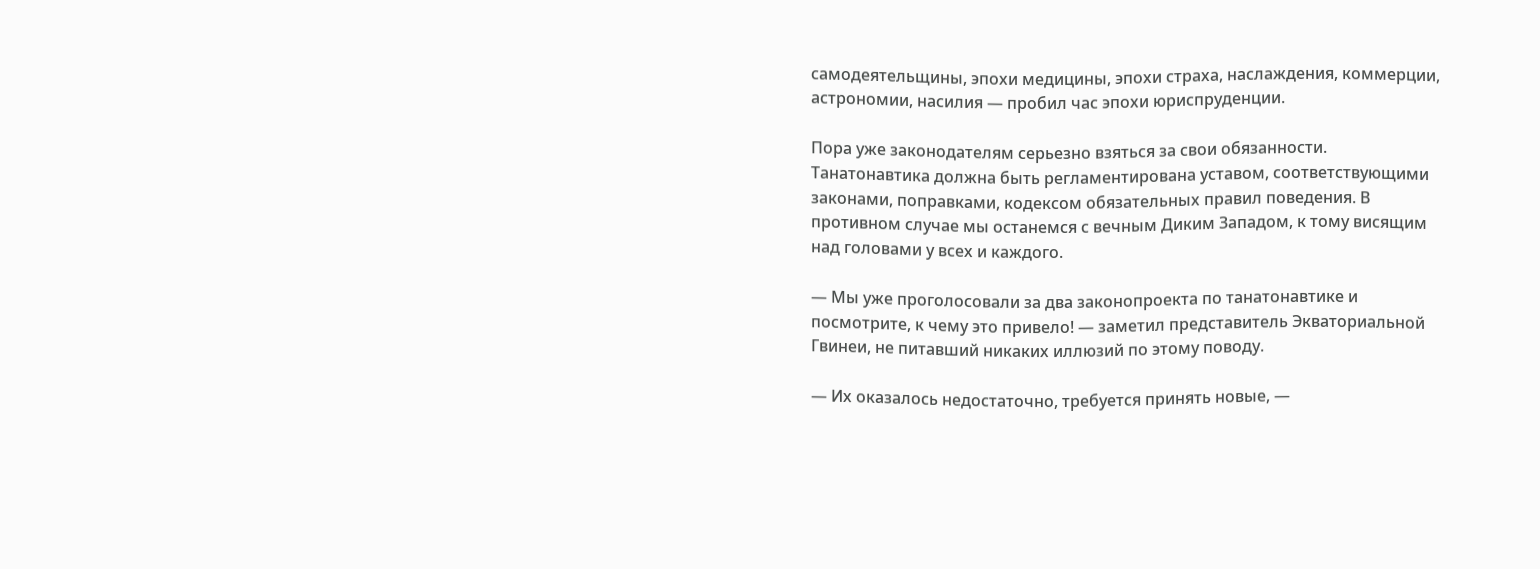самодеятельщины, эпохи медицины, эпохи страха, наслаждения, коммерции, астрономии, насилия — пробил час эпохи юриспруденции.

Пора уже законодателям серьезно взяться за свои обязанности. Танатонавтика должна быть регламентирована уставом, соответствующими законами, поправками, кодексом обязательных правил поведения. В противном случае мы останемся с вечным Диким Западом, к тому висящим над головами у всех и каждого.

— Мы уже проголосовали за два законопроекта по танатонавтике и посмотрите, к чему это привело! — заметил представитель Экваториальной Гвинеи, не питавший никаких иллюзий по этому поводу.

— Их оказалось недостаточно, требуется принять новые, —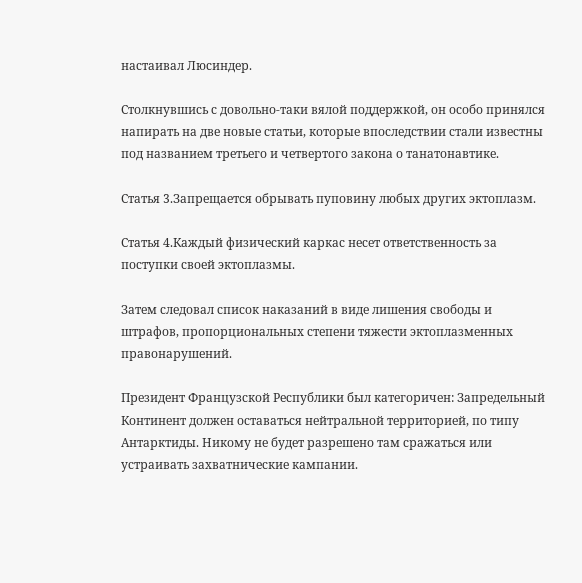настаивал Люсиндер.

Столкнувшись с довольно-таки вялой поддержкой, он особо принялся напирать на две новые статьи, которые впоследствии стали известны под названием третьего и четвертого закона о танатонавтике.

Статья 3.Запрещается обрывать пуповину любых других эктоплазм.

Статья 4.Каждый физический каркас несет ответственность за поступки своей эктоплазмы.

Затем следовал список наказаний в виде лишения свободы и штрафов, пропорциональных степени тяжести эктоплазменных правонарушений.

Президент Французской Республики был категоричен: Запредельный Континент должен оставаться нейтральной территорией, по типу Антарктиды. Никому не будет разрешено там сражаться или устраивать захватнические кампании.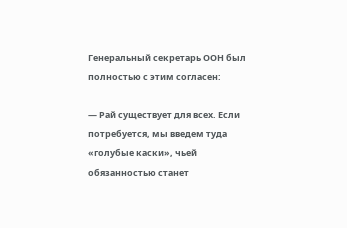Генеральный секретарь ООН был полностью с этим согласен:

— Рай существует для всех. Если потребуется, мы введем туда «голубые каски», чьей обязанностью станет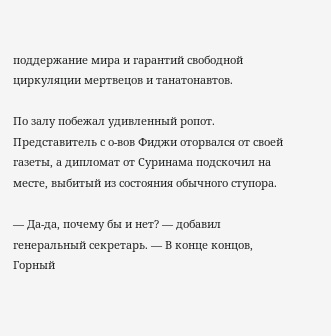поддержание мира и гарантий свободной циркуляции мертвецов и танатонавтов.

По залу побежал удивленный ропот. Представитель с о-вов Фиджи оторвался от своей газеты, а дипломат от Суринама подскочил на месте, выбитый из состояния обычного ступора.

— Да-да, почему бы и нет? — добавил генеральный секретарь. — В конце концов, Горный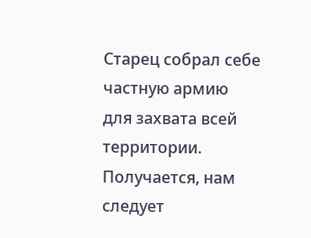Старец собрал себе частную армию для захвата всей территории. Получается, нам следует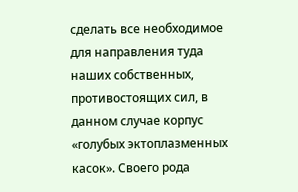сделать все необходимое для направления туда наших собственных, противостоящих сил, в данном случае корпус «голубых эктоплазменных касок». Своего рода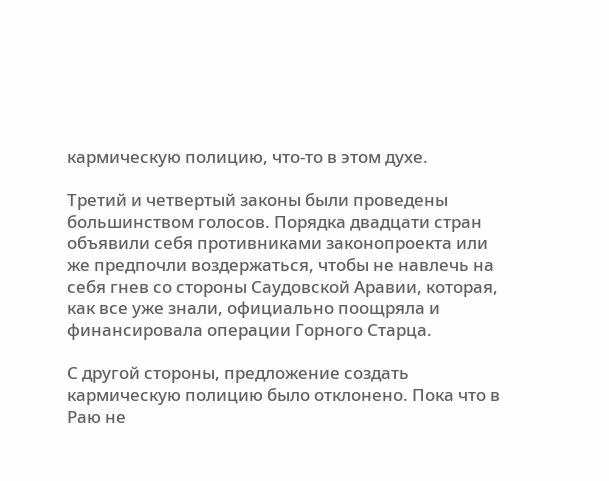кармическую полицию, что-то в этом духе.

Третий и четвертый законы были проведены большинством голосов. Порядка двадцати стран объявили себя противниками законопроекта или же предпочли воздержаться, чтобы не навлечь на себя гнев со стороны Саудовской Аравии, которая, как все уже знали, официально поощряла и финансировала операции Горного Старца.

С другой стороны, предложение создать кармическую полицию было отклонено. Пока что в Раю не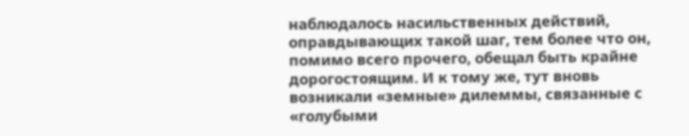наблюдалось насильственных действий, оправдывающих такой шаг, тем более что он, помимо всего прочего, обещал быть крайне дорогостоящим. И к тому же, тут вновь возникали «земные» дилеммы, связанные с «голубыми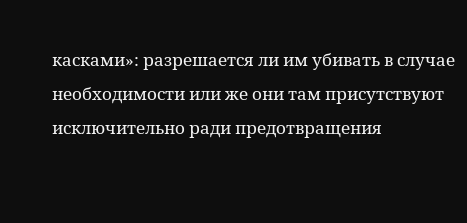касками»: разрешается ли им убивать в случае необходимости или же они там присутствуют исключительно ради предотвращения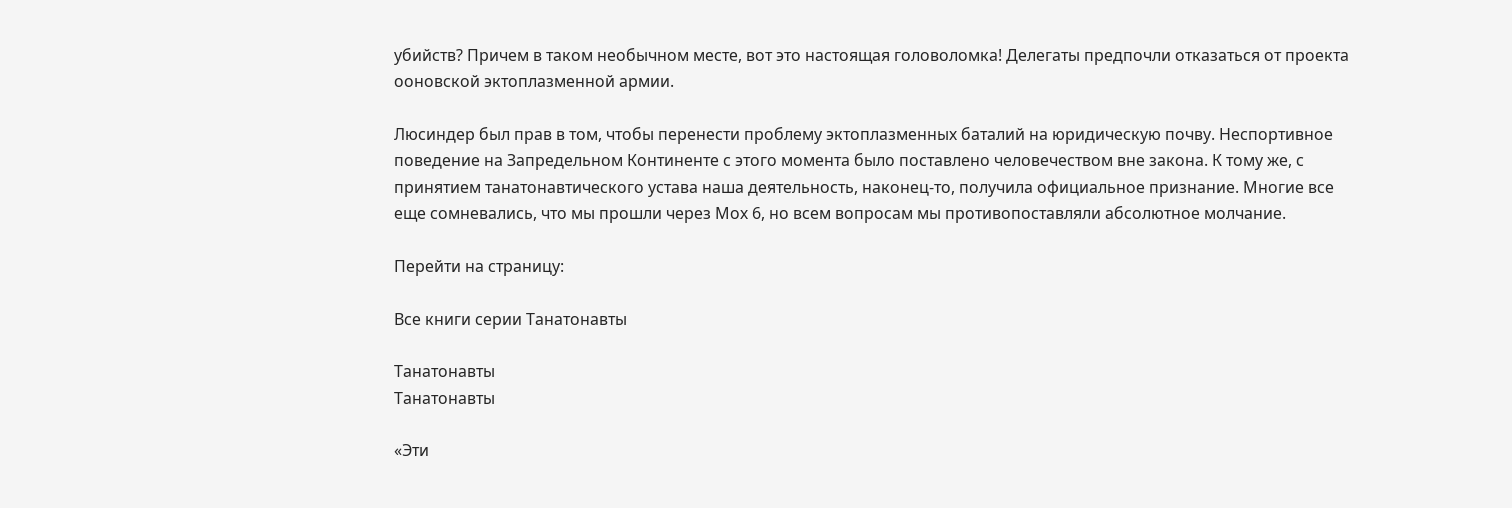убийств? Причем в таком необычном месте, вот это настоящая головоломка! Делегаты предпочли отказаться от проекта ооновской эктоплазменной армии.

Люсиндер был прав в том, чтобы перенести проблему эктоплазменных баталий на юридическую почву. Неспортивное поведение на Запредельном Континенте с этого момента было поставлено человечеством вне закона. К тому же, с принятием танатонавтического устава наша деятельность, наконец-то, получила официальное признание. Многие все еще сомневались, что мы прошли через Мох 6, но всем вопросам мы противопоставляли абсолютное молчание.

Перейти на страницу:

Все книги серии Танатонавты

Танатонавты
Танатонавты

«Эти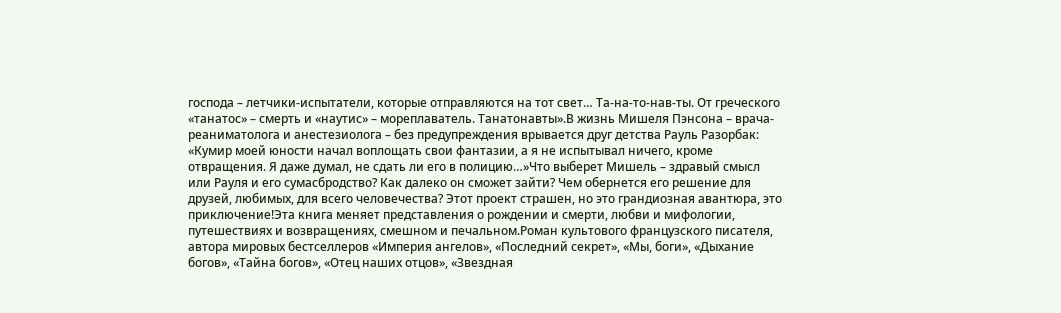господа – летчики-испытатели, которые отправляются на тот свет… Та-на-то-нав-ты. От греческого «танатос» – смерть и «наутис» – мореплаватель. Танатонавты».В жизнь Мишеля Пэнсона – врача-реаниматолога и анестезиолога – без предупреждения врывается друг детства Рауль Разорбак: «Кумир моей юности начал воплощать свои фантазии, а я не испытывал ничего, кроме отвращения. Я даже думал, не сдать ли его в полицию…»Что выберет Мишель – здравый смысл или Рауля и его сумасбродство? Как далеко он сможет зайти? Чем обернется его решение для друзей, любимых, для всего человечества? Этот проект страшен, но это грандиозная авантюра, это приключение!Эта книга меняет представления о рождении и смерти, любви и мифологии, путешествиях и возвращениях, смешном и печальном.Роман культового французского писателя, автора мировых бестселлеров «Империя ангелов», «Последний секрет», «Мы, боги», «Дыхание богов», «Тайна богов», «Отец наших отцов», «Звездная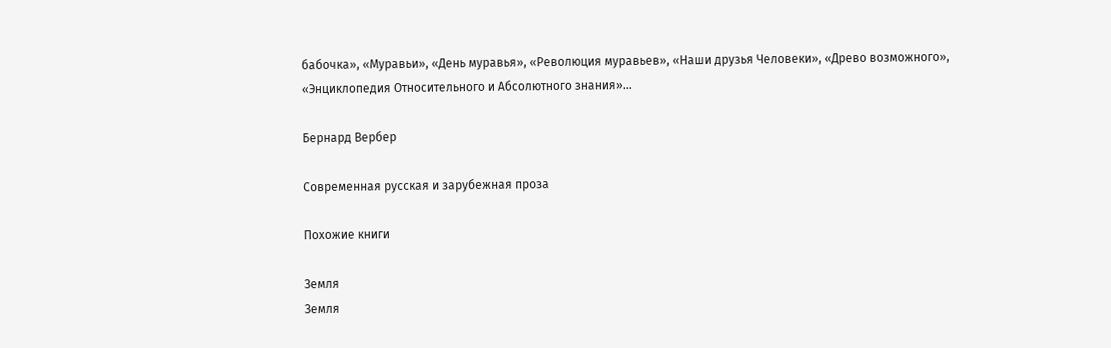бабочка», «Муравьи», «День муравья», «Революция муравьев», «Наши друзья Человеки», «Древо возможного», «Энциклопедия Относительного и Абсолютного знания»…

Бернард Вербер

Современная русская и зарубежная проза

Похожие книги

Земля
Земля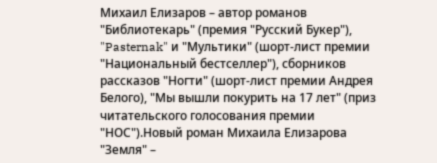Михаил Елизаров – автор романов "Библиотекарь" (премия "Русский Букер"), "Pasternak" и "Мультики" (шорт-лист премии "Национальный бестселлер"), сборников рассказов "Ногти" (шорт-лист премии Андрея Белого), "Мы вышли покурить на 17 лет" (приз читательского голосования премии "НОС").Новый роман Михаила Елизарова "Земля" –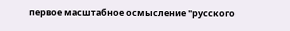первое масштабное осмысление "русского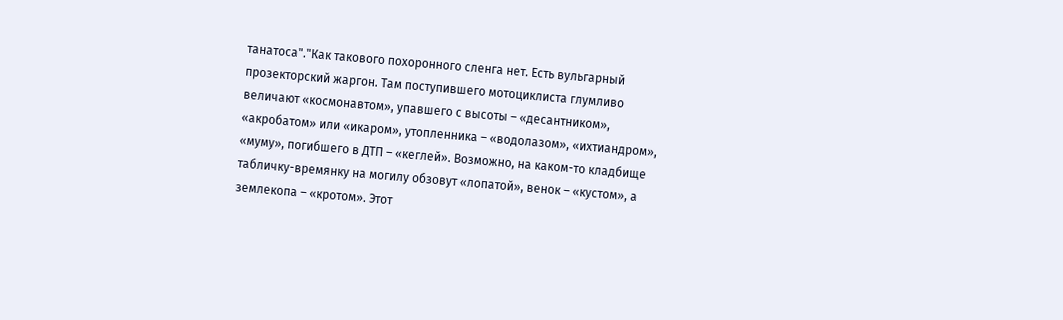танатоса"."Как такового похоронного сленга нет. Есть вульгарный прозекторский жаргон. Там поступившего мотоциклиста глумливо величают «космонавтом», упавшего с высоты – «десантником», «акробатом» или «икаром», утопленника – «водолазом», «ихтиандром», «муму», погибшего в ДТП – «кеглей». Возможно, на каком-то кладбище табличку-времянку на могилу обзовут «лопатой», венок – «кустом», а землекопа – «кротом». Этот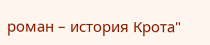роман – история Крота"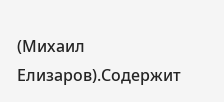(Михаил Елизаров).Содержит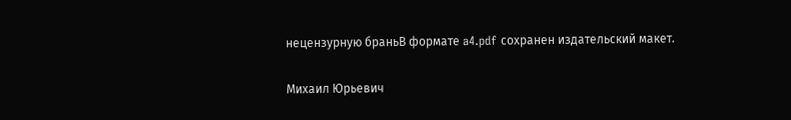нецензурную браньВ формате a4.pdf сохранен издательский макет.

Михаил Юрьевич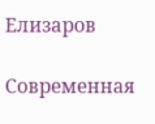Елизаров

Современная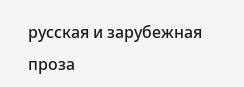русская и зарубежная проза